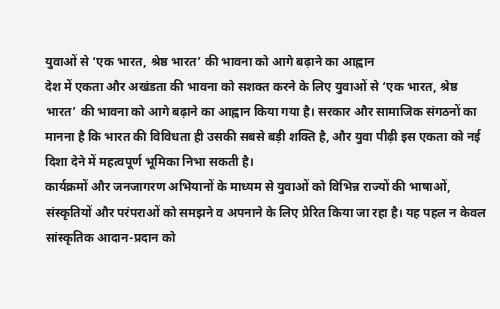युवाओं से ‘एक भारत, श्रेष्ठ भारत’ की भावना को आगे बढ़ाने का आह्वान
देश में एकता और अखंडता की भावना को सशक्त करने के लिए युवाओं से ‘एक भारत, श्रेष्ठ भारत’ की भावना को आगे बढ़ाने का आह्वान किया गया है। सरकार और सामाजिक संगठनों का मानना है कि भारत की विविधता ही उसकी सबसे बड़ी शक्ति है, और युवा पीढ़ी इस एकता को नई दिशा देने में महत्वपूर्ण भूमिका निभा सकती है।
कार्यक्रमों और जनजागरण अभियानों के माध्यम से युवाओं को विभिन्न राज्यों की भाषाओं, संस्कृतियों और परंपराओं को समझने व अपनाने के लिए प्रेरित किया जा रहा है। यह पहल न केवल सांस्कृतिक आदान-प्रदान को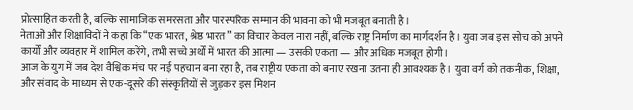प्रोत्साहित करती है, बल्कि सामाजिक समरसता और पारस्परिक सम्मान की भावना को भी मजबूत बनाती है।
नेताओं और शिक्षाविदों ने कहा कि “एक भारत, श्रेष्ठ भारत” का विचार केवल नारा नहीं, बल्कि राष्ट्र निर्माण का मार्गदर्शन है। युवा जब इस सोच को अपने कार्यों और व्यवहार में शामिल करेंगे, तभी सच्चे अर्थों में भारत की आत्मा — उसकी एकता — और अधिक मजबूत होगी।
आज के युग में जब देश वैश्विक मंच पर नई पहचान बना रहा है, तब राष्ट्रीय एकता को बनाए रखना उतना ही आवश्यक है। युवा वर्ग को तकनीक, शिक्षा, और संवाद के माध्यम से एक-दूसरे की संस्कृतियों से जुड़कर इस मिशन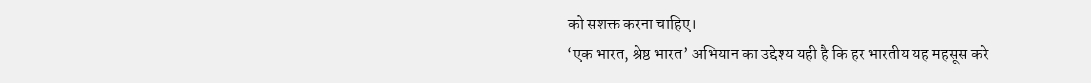को सशक्त करना चाहिए।
‘एक भारत, श्रेष्ठ भारत’ अभियान का उद्देश्य यही है कि हर भारतीय यह महसूस करे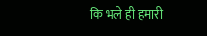कि भले ही हमारी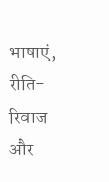भाषाएं, रीति-रिवाज और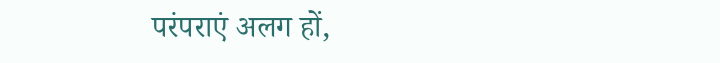परंपराएं अलग हों,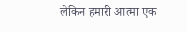लेकिन हमारी आत्मा एक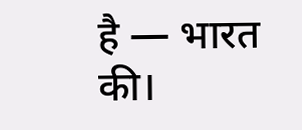है — भारत की।